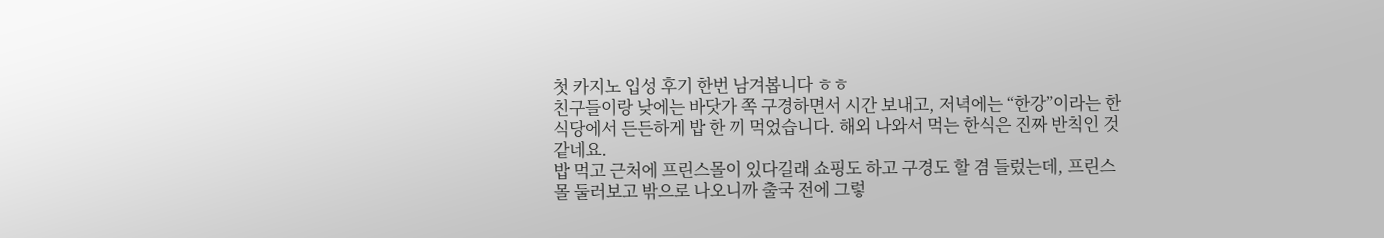첫 카지노 입성 후기 한번 남겨봅니다 ㅎㅎ
친구들이랑 낮에는 바닷가 쪽 구경하면서 시간 보내고, 저녁에는 “한강”이라는 한식당에서 든든하게 밥 한 끼 먹었습니다. 해외 나와서 먹는 한식은 진짜 반칙인 것 같네요.
밥 먹고 근처에 프린스몰이 있다길래 쇼핑도 하고 구경도 할 겸 들렀는데, 프린스몰 둘러보고 밖으로 나오니까 출국 전에 그렇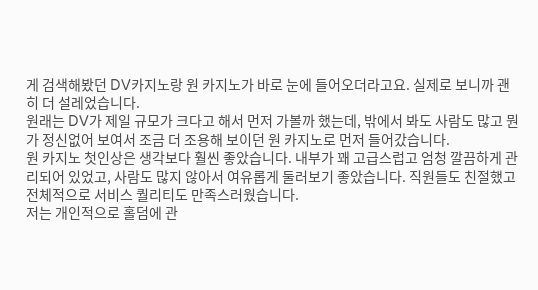게 검색해봤던 DV카지노랑 원 카지노가 바로 눈에 들어오더라고요. 실제로 보니까 괜히 더 설레었습니다.
원래는 DV가 제일 규모가 크다고 해서 먼저 가볼까 했는데, 밖에서 봐도 사람도 많고 뭔가 정신없어 보여서 조금 더 조용해 보이던 원 카지노로 먼저 들어갔습니다.
원 카지노 첫인상은 생각보다 훨씬 좋았습니다. 내부가 꽤 고급스럽고 엄청 깔끔하게 관리되어 있었고, 사람도 많지 않아서 여유롭게 둘러보기 좋았습니다. 직원들도 친절했고 전체적으로 서비스 퀄리티도 만족스러웠습니다.
저는 개인적으로 홀덤에 관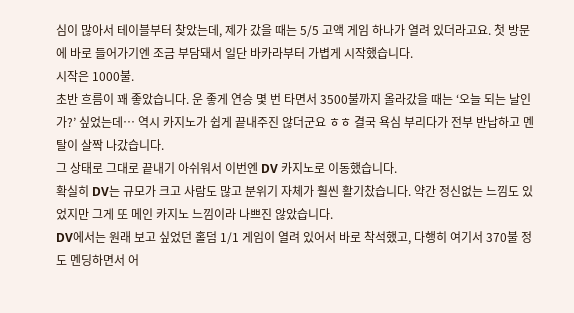심이 많아서 테이블부터 찾았는데, 제가 갔을 때는 5/5 고액 게임 하나가 열려 있더라고요. 첫 방문에 바로 들어가기엔 조금 부담돼서 일단 바카라부터 가볍게 시작했습니다.
시작은 1000불.
초반 흐름이 꽤 좋았습니다. 운 좋게 연승 몇 번 타면서 3500불까지 올라갔을 때는 ‘오늘 되는 날인가?’ 싶었는데… 역시 카지노가 쉽게 끝내주진 않더군요 ㅎㅎ 결국 욕심 부리다가 전부 반납하고 멘탈이 살짝 나갔습니다.
그 상태로 그대로 끝내기 아쉬워서 이번엔 DV 카지노로 이동했습니다.
확실히 DV는 규모가 크고 사람도 많고 분위기 자체가 훨씬 활기찼습니다. 약간 정신없는 느낌도 있었지만 그게 또 메인 카지노 느낌이라 나쁘진 않았습니다.
DV에서는 원래 보고 싶었던 홀덤 1/1 게임이 열려 있어서 바로 착석했고, 다행히 여기서 370불 정도 멘딩하면서 어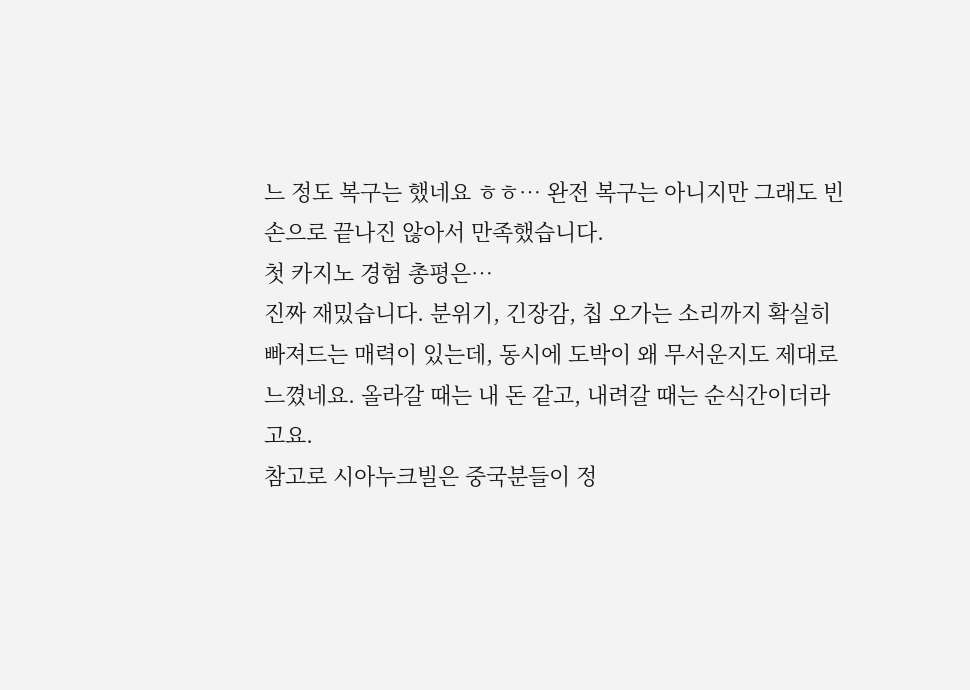느 정도 복구는 했네요 ㅎㅎ… 완전 복구는 아니지만 그래도 빈손으로 끝나진 않아서 만족했습니다.
첫 카지노 경험 총평은…
진짜 재밌습니다. 분위기, 긴장감, 칩 오가는 소리까지 확실히 빠져드는 매력이 있는데, 동시에 도박이 왜 무서운지도 제대로 느꼈네요. 올라갈 때는 내 돈 같고, 내려갈 때는 순식간이더라고요.
참고로 시아누크빌은 중국분들이 정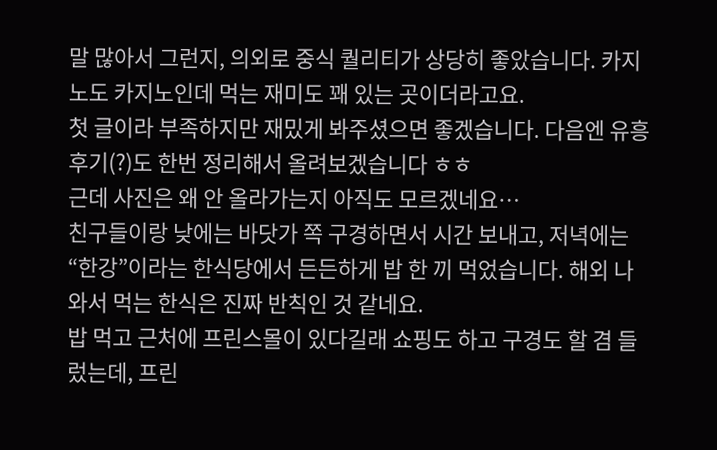말 많아서 그런지, 의외로 중식 퀄리티가 상당히 좋았습니다. 카지노도 카지노인데 먹는 재미도 꽤 있는 곳이더라고요.
첫 글이라 부족하지만 재밌게 봐주셨으면 좋겠습니다. 다음엔 유흥 후기(?)도 한번 정리해서 올려보겠습니다 ㅎㅎ
근데 사진은 왜 안 올라가는지 아직도 모르겠네요…
친구들이랑 낮에는 바닷가 쪽 구경하면서 시간 보내고, 저녁에는 “한강”이라는 한식당에서 든든하게 밥 한 끼 먹었습니다. 해외 나와서 먹는 한식은 진짜 반칙인 것 같네요.
밥 먹고 근처에 프린스몰이 있다길래 쇼핑도 하고 구경도 할 겸 들렀는데, 프린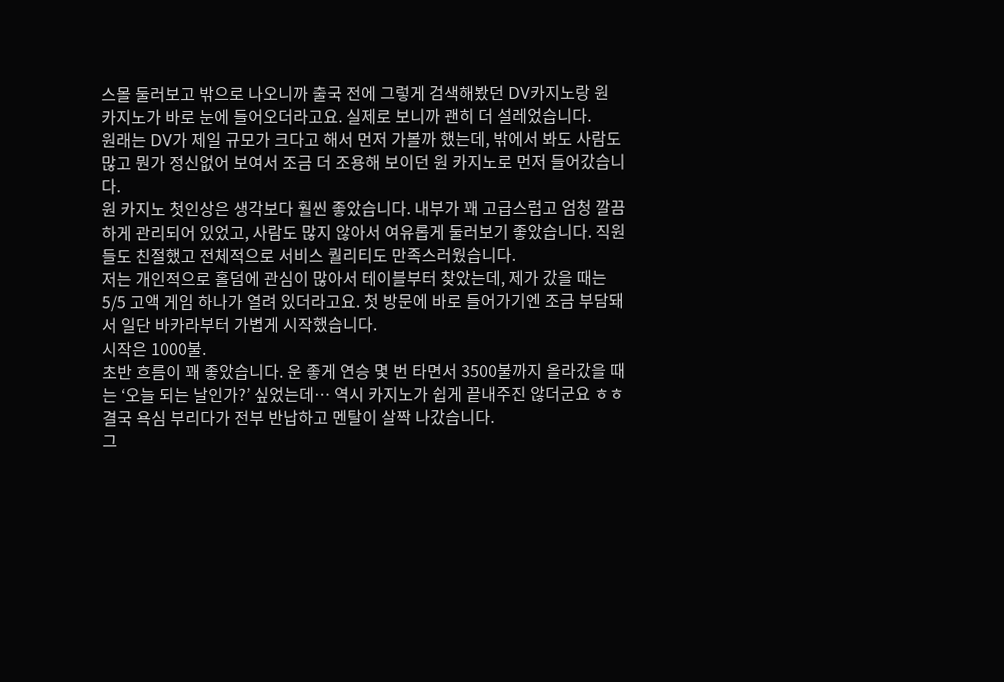스몰 둘러보고 밖으로 나오니까 출국 전에 그렇게 검색해봤던 DV카지노랑 원 카지노가 바로 눈에 들어오더라고요. 실제로 보니까 괜히 더 설레었습니다.
원래는 DV가 제일 규모가 크다고 해서 먼저 가볼까 했는데, 밖에서 봐도 사람도 많고 뭔가 정신없어 보여서 조금 더 조용해 보이던 원 카지노로 먼저 들어갔습니다.
원 카지노 첫인상은 생각보다 훨씬 좋았습니다. 내부가 꽤 고급스럽고 엄청 깔끔하게 관리되어 있었고, 사람도 많지 않아서 여유롭게 둘러보기 좋았습니다. 직원들도 친절했고 전체적으로 서비스 퀄리티도 만족스러웠습니다.
저는 개인적으로 홀덤에 관심이 많아서 테이블부터 찾았는데, 제가 갔을 때는 5/5 고액 게임 하나가 열려 있더라고요. 첫 방문에 바로 들어가기엔 조금 부담돼서 일단 바카라부터 가볍게 시작했습니다.
시작은 1000불.
초반 흐름이 꽤 좋았습니다. 운 좋게 연승 몇 번 타면서 3500불까지 올라갔을 때는 ‘오늘 되는 날인가?’ 싶었는데… 역시 카지노가 쉽게 끝내주진 않더군요 ㅎㅎ 결국 욕심 부리다가 전부 반납하고 멘탈이 살짝 나갔습니다.
그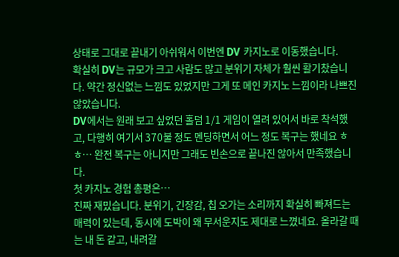상태로 그대로 끝내기 아쉬워서 이번엔 DV 카지노로 이동했습니다.
확실히 DV는 규모가 크고 사람도 많고 분위기 자체가 훨씬 활기찼습니다. 약간 정신없는 느낌도 있었지만 그게 또 메인 카지노 느낌이라 나쁘진 않았습니다.
DV에서는 원래 보고 싶었던 홀덤 1/1 게임이 열려 있어서 바로 착석했고, 다행히 여기서 370불 정도 멘딩하면서 어느 정도 복구는 했네요 ㅎㅎ… 완전 복구는 아니지만 그래도 빈손으로 끝나진 않아서 만족했습니다.
첫 카지노 경험 총평은…
진짜 재밌습니다. 분위기, 긴장감, 칩 오가는 소리까지 확실히 빠져드는 매력이 있는데, 동시에 도박이 왜 무서운지도 제대로 느꼈네요. 올라갈 때는 내 돈 같고, 내려갈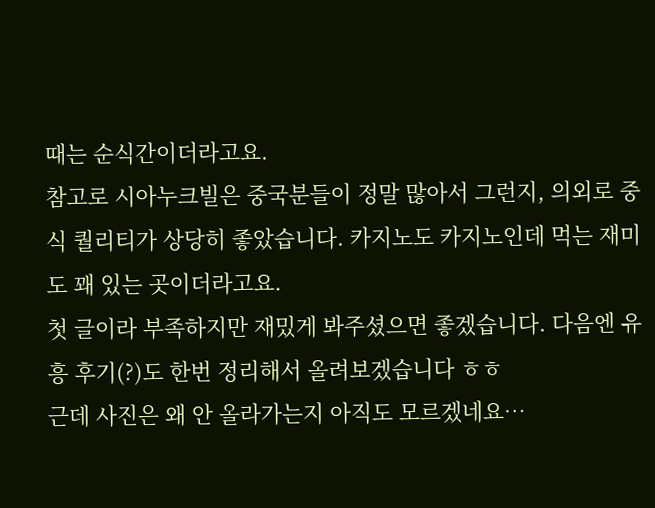때는 순식간이더라고요.
참고로 시아누크빌은 중국분들이 정말 많아서 그런지, 의외로 중식 퀄리티가 상당히 좋았습니다. 카지노도 카지노인데 먹는 재미도 꽤 있는 곳이더라고요.
첫 글이라 부족하지만 재밌게 봐주셨으면 좋겠습니다. 다음엔 유흥 후기(?)도 한번 정리해서 올려보겠습니다 ㅎㅎ
근데 사진은 왜 안 올라가는지 아직도 모르겠네요…